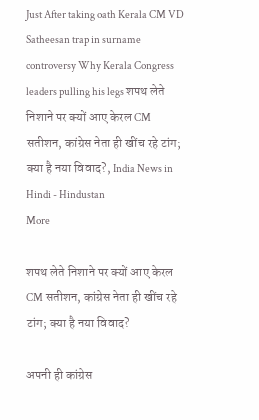Just After taking oath Kerala CM VD Satheesan trap in surname controversy Why Kerala Congress leaders pulling his legs शपथ लेते निशाने पर क्यों आए केरल CM सतीशन, कांग्रेस नेता ही खींच रहे टांग; क्या है नया विवाद?, India News in Hindi - Hindustan
More

शपथ लेते निशाने पर क्यों आए केरल CM सतीशन, कांग्रेस नेता ही खींच रहे टांग; क्या है नया विवाद?

अपनी ही कांग्रेस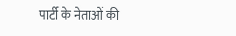पार्टी के नेताओं की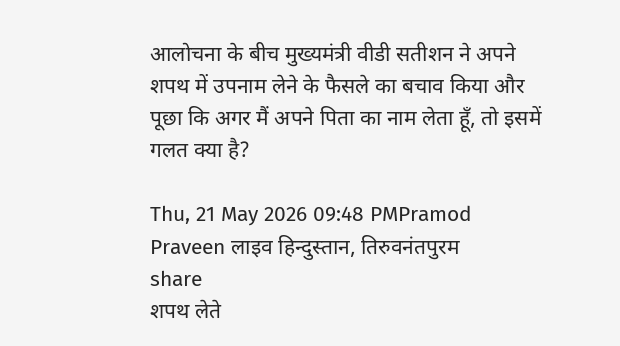आलोचना के बीच मुख्यमंत्री वीडी सतीशन ने अपने शपथ में उपनाम लेने के फैसले का बचाव किया और पूछा कि अगर मैं अपने पिता का नाम लेता हूँ, तो इसमें गलत क्या है?

Thu, 21 May 2026 09:48 PMPramod Praveen लाइव हिन्दुस्तान, तिरुवनंतपुरम
share
शपथ लेते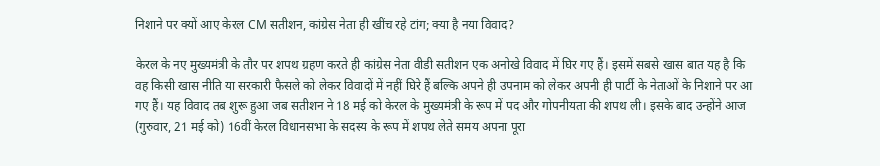निशाने पर क्यों आए केरल CM सतीशन, कांग्रेस नेता ही खींच रहे टांग; क्या है नया विवाद?

केरल के नए मुख्यमंत्री के तौर पर शपथ ग्रहण करते ही कांग्रेस नेता वीडी सतीशन एक अनोखे विवाद में घिर गए हैं। इसमें सबसे खास बात यह है कि वह किसी खास नीति या सरकारी फैसले को लेकर विवादों में नहीं घिरे हैं बल्कि अपने ही उपनाम को लेकर अपनी ही पार्टी के नेताओं के निशाने पर आ गए हैं। यह विवाद तब शुरू हुआ जब सतीशन ने 18 मई को केरल के मुख्यमंत्री के रूप में पद और गोपनीयता की शपथ ली। इसके बाद उन्होंने आज (गुरुवार, 21 मई को) 16वीं केरल विधानसभा के सदस्य के रूप में शपथ लेते समय अपना पूरा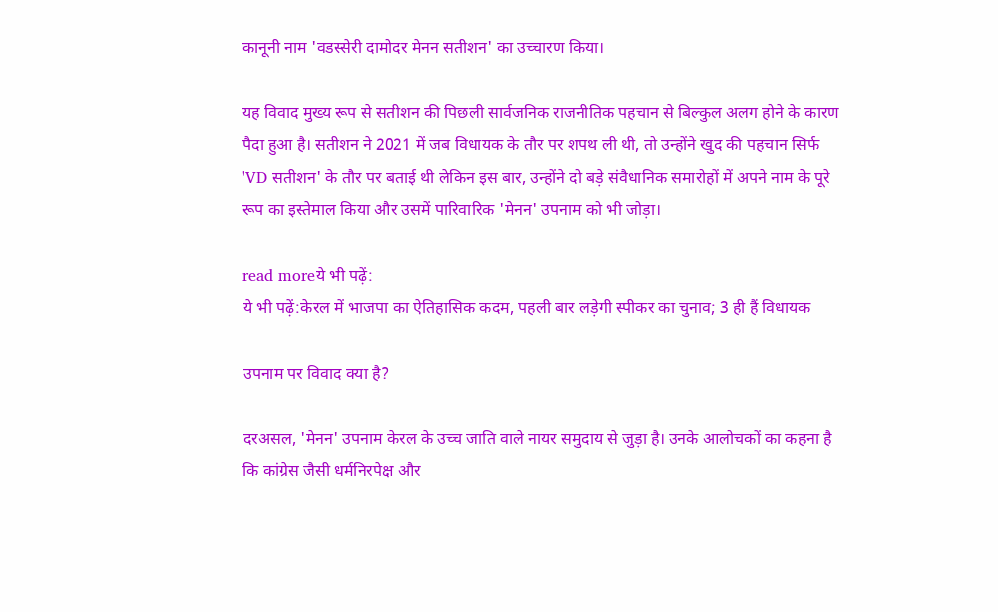कानूनी नाम 'वडस्सेरी दामोदर मेनन सतीशन' का उच्चारण किया।

यह विवाद मुख्य रूप से सतीशन की पिछली सार्वजनिक राजनीतिक पहचान से बिल्कुल अलग होने के कारण पैदा हुआ है। सतीशन ने 2021 में जब विधायक के तौर पर शपथ ली थी, तो उन्होंने खुद की पहचान सिर्फ 'VD सतीशन' के तौर पर बताई थी लेकिन इस बार, उन्होंने दो बड़े संवैधानिक समारोहों में अपने नाम के पूरे रूप का इस्तेमाल किया और उसमें पारिवारिक 'मेनन' उपनाम को भी जोड़ा।

read moreये भी पढ़ें:
ये भी पढ़ें:केरल में भाजपा का ऐतिहासिक कदम, पहली बार लड़ेगी स्पीकर का चुनाव; 3 ही हैं विधायक

उपनाम पर विवाद क्या है?

दरअसल, 'मेनन' उपनाम केरल के उच्च जाति वाले नायर समुदाय से जुड़ा है। उनके आलोचकों का कहना है कि कांग्रेस जैसी धर्मनिरपेक्ष और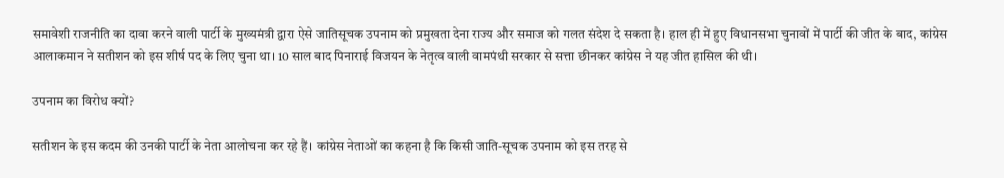समावेशी राजनीति का दावा करने वाली पार्टी के मुख्यमंत्री द्वारा ऐसे जातिसूचक उपनाम को प्रमुखता देना राज्य और समाज को गलत संदेश दे सकता है। हाल ही में हुए विधानसभा चुनावों में पार्टी की जीत के बाद, कांग्रेस आलाकमान ने सतीशन को इस शीर्ष पद के लिए चुना था। 10 साल बाद पिनाराई विजयन के नेतृत्व वाली वामपंथी सरकार से सत्ता छीनकर कांग्रेस ने यह जीत हासिल की थी।

उपनाम का विरोध क्यों?

सतीशन के इस कदम की उनकी पार्टी के नेता आलोचना कर रहे हैं। कांग्रेस नेताओं का कहना है कि किसी जाति-सूचक उपनाम को इस तरह से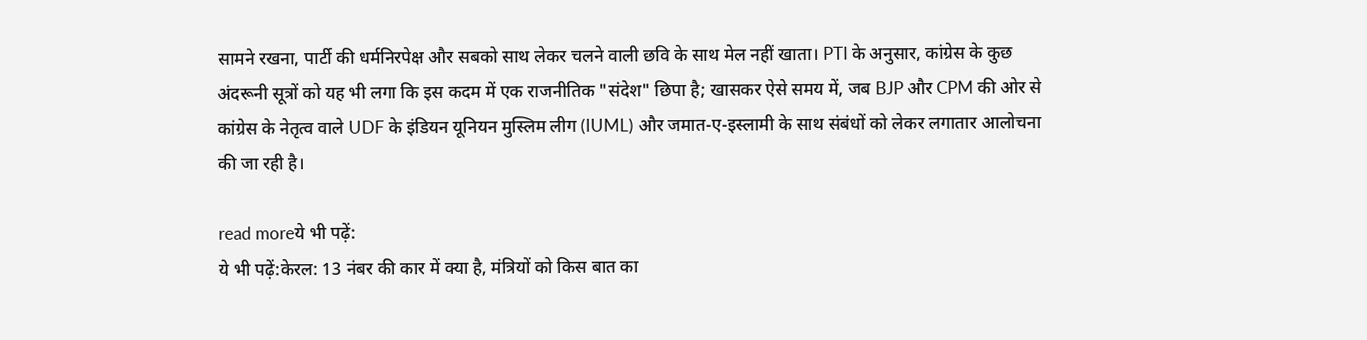सामने रखना, पार्टी की धर्मनिरपेक्ष और सबको साथ लेकर चलने वाली छवि के साथ मेल नहीं खाता। PTI के अनुसार, कांग्रेस के कुछ अंदरूनी सूत्रों को यह भी लगा कि इस कदम में एक राजनीतिक "संदेश" छिपा है; खासकर ऐसे समय में, जब BJP और CPM की ओर से कांग्रेस के नेतृत्व वाले UDF के इंडियन यूनियन मुस्लिम लीग (IUML) और जमात-ए-इस्लामी के साथ संबंधों को लेकर लगातार आलोचना की जा रही है।

read moreये भी पढ़ें:
ये भी पढ़ें:केरल: 13 नंबर की कार में क्या है, मंत्रियों को किस बात का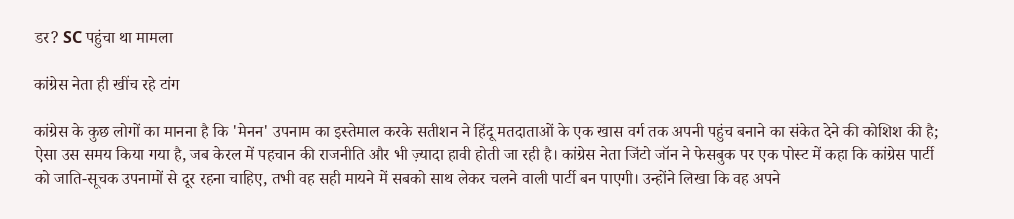डर? SC पहुंचा था मामला

कांग्रेस नेता ही खींच रहे टांग

कांग्रेस के कुछ लोगों का मानना है कि 'मेनन' उपनाम का इस्तेमाल करके सतीशन ने हिंदू मतदाताओं के एक खास वर्ग तक अपनी पहुंच बनाने का संकेत देने की कोशिश की है; ऐसा उस समय किया गया है, जब केरल में पहचान की राजनीति और भी ज़्यादा हावी होती जा रही है। कांग्रेस नेता जिंटो जॉन ने फेसबुक पर एक पोस्ट में कहा कि कांग्रेस पार्टी को जाति-सूचक उपनामों से दूर रहना चाहिए, तभी वह सही मायने में सबको साथ लेकर चलने वाली पार्टी बन पाएगी। उन्होंने लिखा कि वह अपने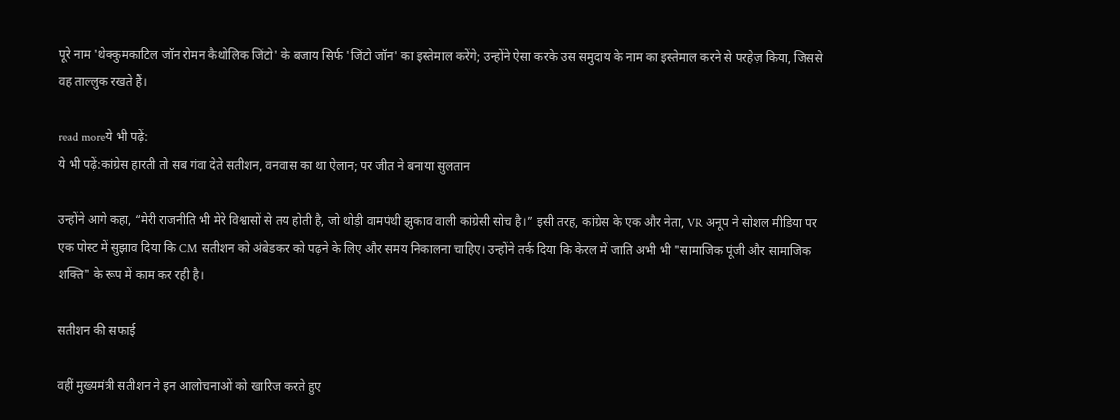पूरे नाम 'थेक्कुमकाटिल जॉन रोमन कैथोलिक जिंटो' के बजाय सिर्फ 'जिंटो जॉन' का इस्तेमाल करेंगे; उन्होंने ऐसा करके उस समुदाय के नाम का इस्तेमाल करने से परहेज़ किया, जिससे वह ताल्लुक रखते हैं।

read moreये भी पढ़ें:
ये भी पढ़ें:कांग्रेस हारती तो सब गंवा देते सतीशन, वनवास का था ऐलान; पर जीत ने बनाया सुलतान

उन्होंने आगे कहा, “मेरी राजनीति भी मेरे विश्वासों से तय होती है, जो थोड़ी वामपंथी झुकाव वाली कांग्रेसी सोच है।” इसी तरह, कांग्रेस के एक और नेता, VR अनूप ने सोशल मीडिया पर एक पोस्ट में सुझाव दिया कि CM सतीशन को अंबेडकर को पढ़ने के लिए और समय निकालना चाहिए। उन्होंने तर्क दिया कि केरल में जाति अभी भी "सामाजिक पूंजी और सामाजिक शक्ति" के रूप में काम कर रही है।

सतीशन की सफाई

वहीं मुख्यमंत्री सतीशन ने इन आलोचनाओं को खारिज करते हुए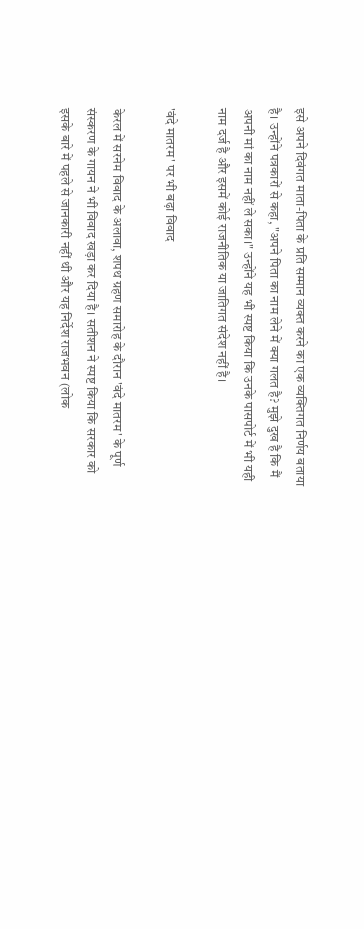इसे अपने दिवंगत माता-पिता के प्रति सम्मान व्यक्त करने का एक व्यक्तिगत निर्णय बताया है। उन्होंने पत्रकारों से कहा, "अपने पिता का नाम लेने में क्या गलत है? मुझे दुख है कि मैं अपनी मां का नाम नहीं ले सका।" उन्होंने यह भी स्पष्ट किया कि उनके पासपोर्ट में भी यही नाम दर्ज है और इसमें कोई राजनीतिक या जातिगत संदेश नहीं है।

'वंदे मातरम' पर भी बढ़ा विवाद

केरल में सरनेम विवाद के अलावा, शपथ ग्रहण समारोह के दौरान 'वंदे मातरम' के पूर्ण संस्करण के गायन ने भी विवाद खड़ा कर दिया है। सतीशन ने स्पष्ट किया कि सरकार को इसके बारे में पहले से जानकारी नहीं थी और यह निर्देश राजभवन (लोक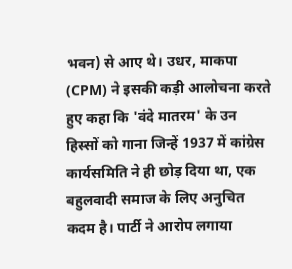भवन) से आए थे। उधर, माकपा (CPM) ने इसकी कड़ी आलोचना करते हुए कहा कि 'वंदे मातरम' के उन हिस्सों को गाना जिन्हें 1937 में कांग्रेस कार्यसमिति ने ही छोड़ दिया था, एक बहुलवादी समाज के लिए अनुचित कदम है। पार्टी ने आरोप लगाया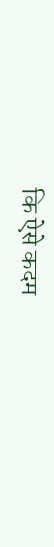कि ऐसे कदम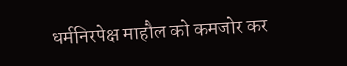धर्मनिरपेक्ष माहौल को कमजोर कर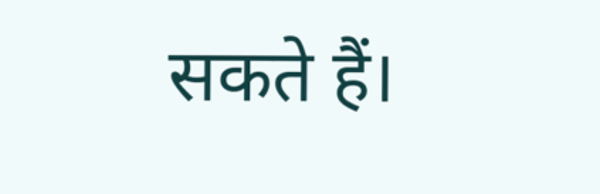सकते हैं।